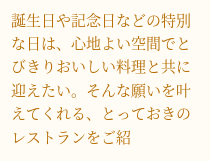誕生日や記念日などの特別な日は、心地よい空間でとびきりおいしい料理と共に迎えたい。そんな願いを叶えてくれる、とっておきのレストランをご紹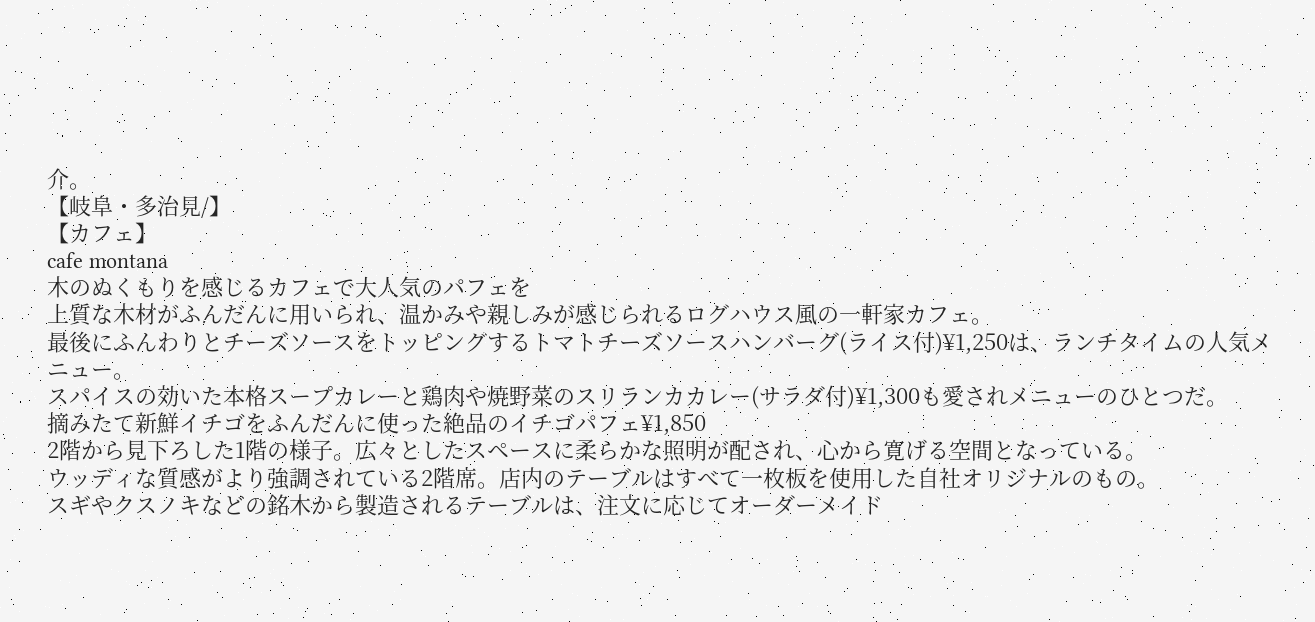介。
【岐阜・多治見/】
【カフェ】
cafe montana
木のぬくもりを感じるカフェで大人気のパフェを
上質な木材がふんだんに用いられ、温かみや親しみが感じられるログハウス風の一軒家カフェ。
最後にふんわりとチーズソースをトッピングするトマトチーズソースハンバーグ(ライス付)¥1,250は、ランチタイムの人気メニュー。
スパイスの効いた本格スープカレーと鶏肉や焼野菜のスリランカカレー(サラダ付)¥1,300も愛されメニューのひとつだ。
摘みたて新鮮イチゴをふんだんに使った絶品のイチゴパフェ¥1,850
2階から見下ろした1階の様子。広々としたスペースに柔らかな照明が配され、心から寛げる空間となっている。
ウッディな質感がより強調されている2階席。店内のテーブルはすべて一枚板を使用した自社オリジナルのもの。
スギやクスノキなどの銘木から製造されるテーブルは、注文に応じてオーダーメイド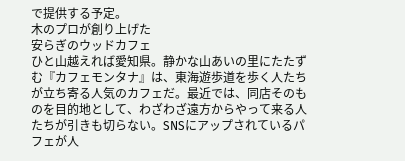で提供する予定。
木のプロが創り上げた
安らぎのウッドカフェ
ひと山越えれば愛知県。静かな山あいの里にたたずむ『カフェモンタナ』は、東海遊歩道を歩く人たちが立ち寄る人気のカフェだ。最近では、同店そのものを目的地として、わざわざ遠方からやって来る人たちが引きも切らない。SNSにアップされているパフェが人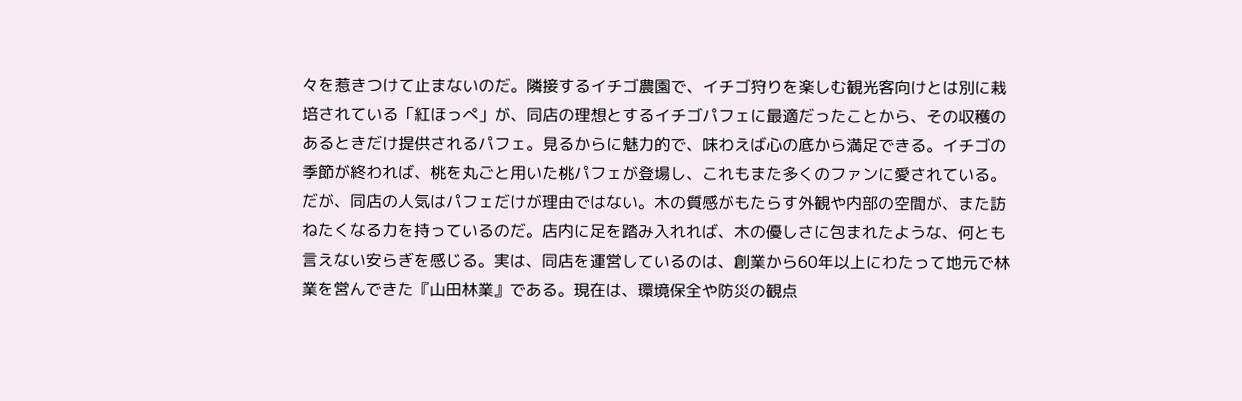々を惹きつけて止まないのだ。隣接するイチゴ農園で、イチゴ狩りを楽しむ観光客向けとは別に栽培されている「紅ほっぺ」が、同店の理想とするイチゴパフェに最適だったことから、その収穫のあるときだけ提供されるパフェ。見るからに魅力的で、味わえば心の底から満足できる。イチゴの季節が終われば、桃を丸ごと用いた桃パフェが登場し、これもまた多くのファンに愛されている。
だが、同店の人気はパフェだけが理由ではない。木の質感がもたらす外観や内部の空間が、また訪ねたくなる力を持っているのだ。店内に足を踏み入れれば、木の優しさに包まれたような、何とも言えない安らぎを感じる。実は、同店を運営しているのは、創業から60年以上にわたって地元で林業を営んできた『山田林業』である。現在は、環境保全や防災の観点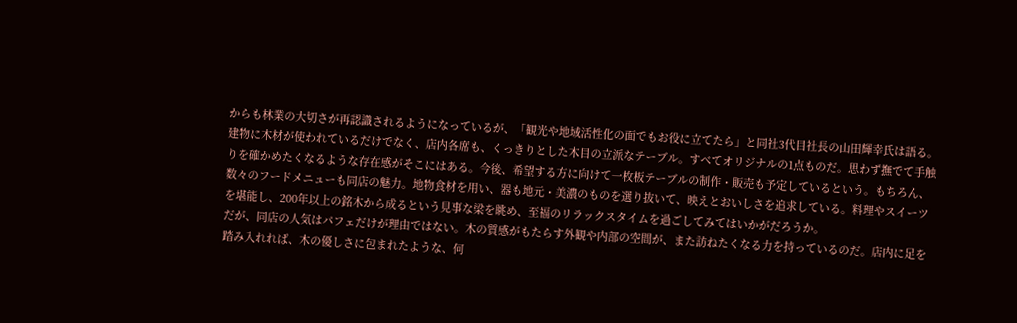からも林業の大切さが再認識されるようになっているが、「観光や地域活性化の面でもお役に立てたら」と同社3代目社長の山田輝幸氏は語る。
建物に木材が使われているだけでなく、店内各席も、くっきりとした木目の立派なテーブル。すべてオリジナルの1点ものだ。思わず撫でて手触りを確かめたくなるような存在感がそこにはある。今後、希望する方に向けて一枚板テーブルの制作・販売も予定しているという。もちろん、数々のフードメニューも同店の魅力。地物食材を用い、器も地元・美濃のものを選り抜いて、映えとおいしさを追求している。料理やスイーツを堪能し、200年以上の銘木から成るという見事な梁を眺め、至福のリラックスタイムを過ごしてみてはいかがだろうか。
だが、同店の人気はパフェだけが理由ではない。木の質感がもたらす外観や内部の空間が、また訪ねたくなる力を持っているのだ。店内に足を踏み入れれば、木の優しさに包まれたような、何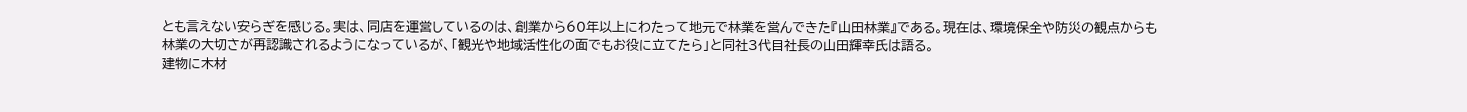とも言えない安らぎを感じる。実は、同店を運営しているのは、創業から60年以上にわたって地元で林業を営んできた『山田林業』である。現在は、環境保全や防災の観点からも林業の大切さが再認識されるようになっているが、「観光や地域活性化の面でもお役に立てたら」と同社3代目社長の山田輝幸氏は語る。
建物に木材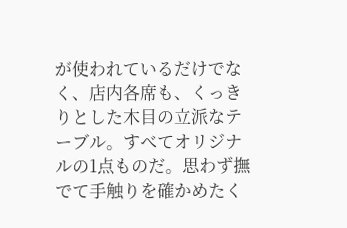が使われているだけでなく、店内各席も、くっきりとした木目の立派なテーブル。すべてオリジナルの1点ものだ。思わず撫でて手触りを確かめたく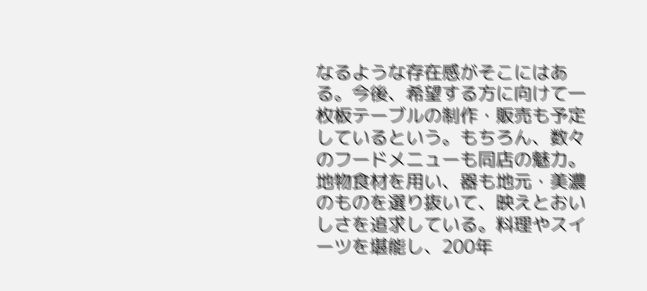なるような存在感がそこにはある。今後、希望する方に向けて一枚板テーブルの制作・販売も予定しているという。もちろん、数々のフードメニューも同店の魅力。地物食材を用い、器も地元・美濃のものを選り抜いて、映えとおいしさを追求している。料理やスイーツを堪能し、200年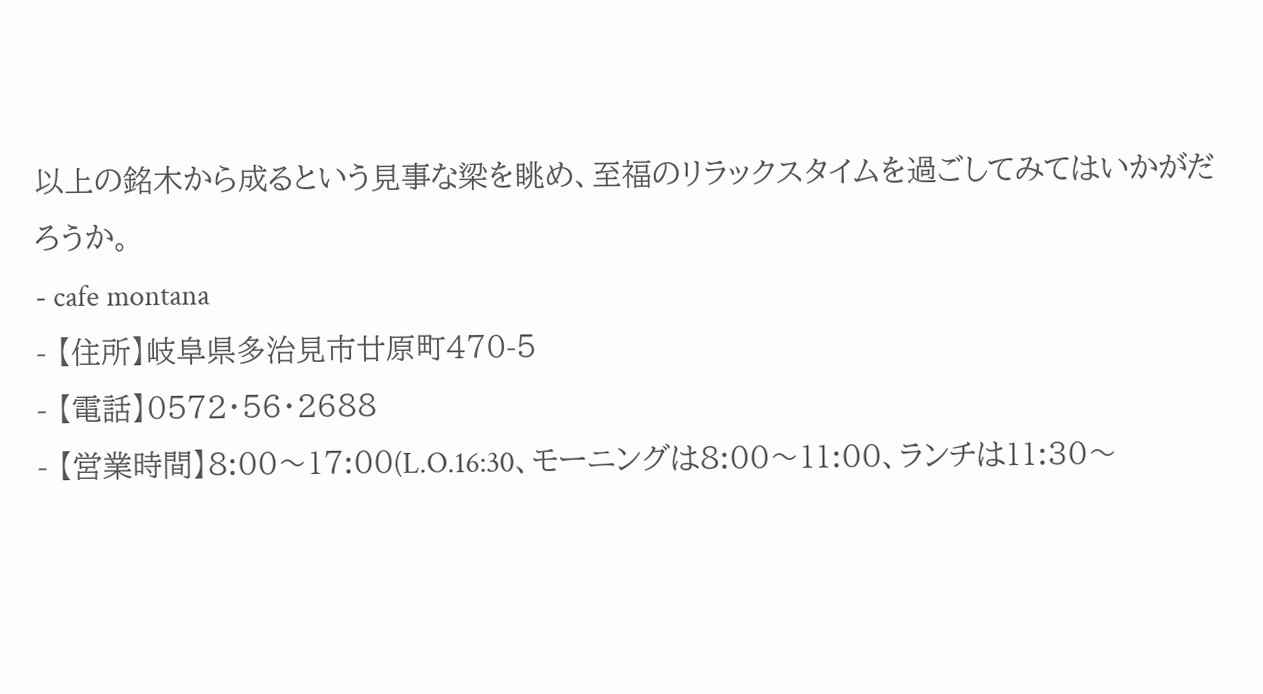以上の銘木から成るという見事な梁を眺め、至福のリラックスタイムを過ごしてみてはいかがだろうか。
- cafe montana
- 【住所】岐阜県多治見市廿原町470-5
- 【電話】0572・56・2688
- 【営業時間】8:00〜17:00(L.O.16:30、モーニングは8:00〜11:00、ランチは11:30〜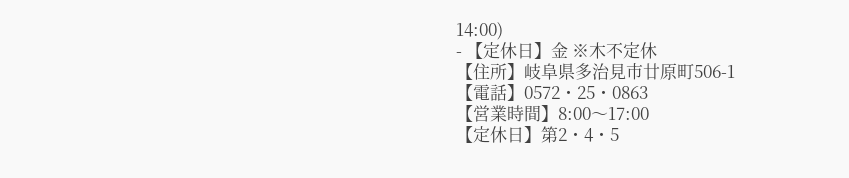14:00)
- 【定休日】金 ※木不定休
【住所】岐阜県多治見市廿原町506-1
【電話】0572・25・0863
【営業時間】8:00〜17:00
【定休日】第2・4・5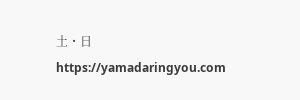土・日
https://yamadaringyou.com